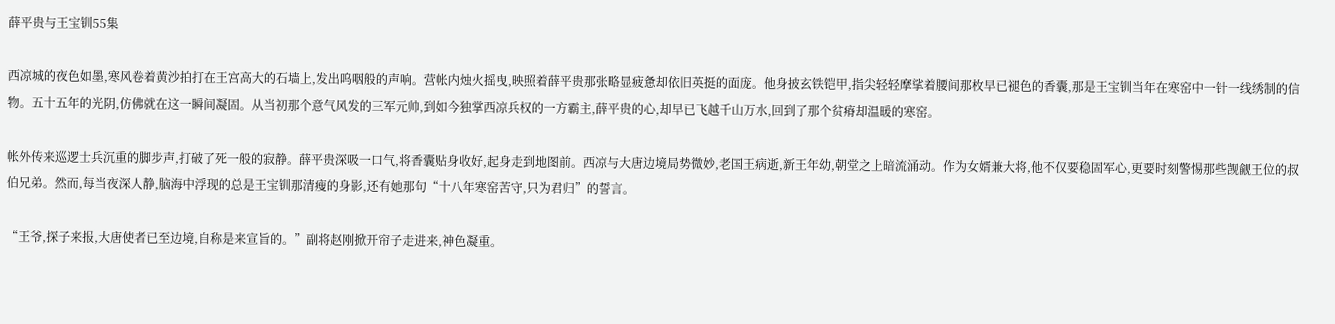薛平贵与王宝钏55集

西凉城的夜色如墨,寒风卷着黄沙拍打在王宫高大的石墙上,发出呜咽般的声响。营帐内烛火摇曳,映照着薛平贵那张略显疲惫却依旧英挺的面庞。他身披玄铁铠甲,指尖轻轻摩挲着腰间那枚早已褪色的香囊,那是王宝钏当年在寒窑中一针一线绣制的信物。五十五年的光阴,仿佛就在这一瞬间凝固。从当初那个意气风发的三军元帅,到如今独掌西凉兵权的一方霸主,薛平贵的心,却早已飞越千山万水,回到了那个贫瘠却温暖的寒窑。

帐外传来巡逻士兵沉重的脚步声,打破了死一般的寂静。薛平贵深吸一口气,将香囊贴身收好,起身走到地图前。西凉与大唐边境局势微妙,老国王病逝,新王年幼,朝堂之上暗流涌动。作为女婿兼大将,他不仅要稳固军心,更要时刻警惕那些觊觎王位的叔伯兄弟。然而,每当夜深人静,脑海中浮现的总是王宝钏那清瘦的身影,还有她那句“十八年寒窑苦守,只为君归”的誓言。

“王爷,探子来报,大唐使者已至边境,自称是来宣旨的。”副将赵刚掀开帘子走进来,神色凝重。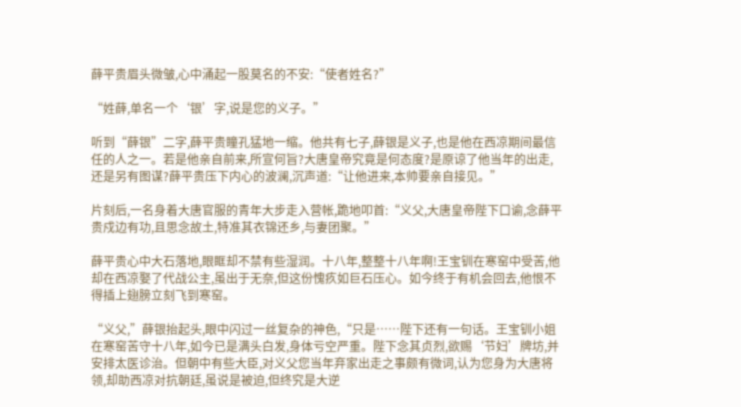薛平贵眉头微皱,心中涌起一股莫名的不安:“使者姓名?”

“姓薛,单名一个‘银’字,说是您的义子。”

听到“薛银”二字,薛平贵瞳孔猛地一缩。他共有七子,薛银是义子,也是他在西凉期间最信任的人之一。若是他亲自前来,所宣何旨?大唐皇帝究竟是何态度?是原谅了他当年的出走,还是另有图谋?薛平贵压下内心的波澜,沉声道:“让他进来,本帅要亲自接见。”

片刻后,一名身着大唐官服的青年大步走入营帐,跪地叩首:“义父,大唐皇帝陛下口谕,念薛平贵戍边有功,且思念故土,特准其衣锦还乡,与妻团聚。”

薛平贵心中大石落地,眼眶却不禁有些湿润。十八年,整整十八年啊!王宝钏在寒窑中受苦,他却在西凉娶了代战公主,虽出于无奈,但这份愧疚如巨石压心。如今终于有机会回去,他恨不得插上翅膀立刻飞到寒窑。

“义父,”薛银抬起头,眼中闪过一丝复杂的神色,“只是……陛下还有一句话。王宝钏小姐在寒窑苦守十八年,如今已是满头白发,身体亏空严重。陛下念其贞烈,欲赐‘节妇’牌坊,并安排太医诊治。但朝中有些大臣,对义父您当年弃家出走之事颇有微词,认为您身为大唐将领,却助西凉对抗朝廷,虽说是被迫,但终究是大逆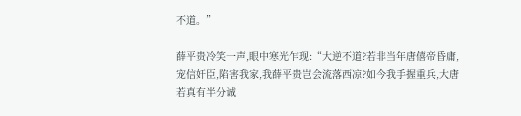不道。”

薛平贵冷笑一声,眼中寒光乍现:“大逆不道?若非当年唐僖帝昏庸,宠信奸臣,陷害我家,我薛平贵岂会流落西凉?如今我手握重兵,大唐若真有半分诚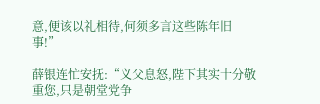意,便该以礼相待,何须多言这些陈年旧事!”

薛银连忙安抚:“义父息怒,陛下其实十分敬重您,只是朝堂党争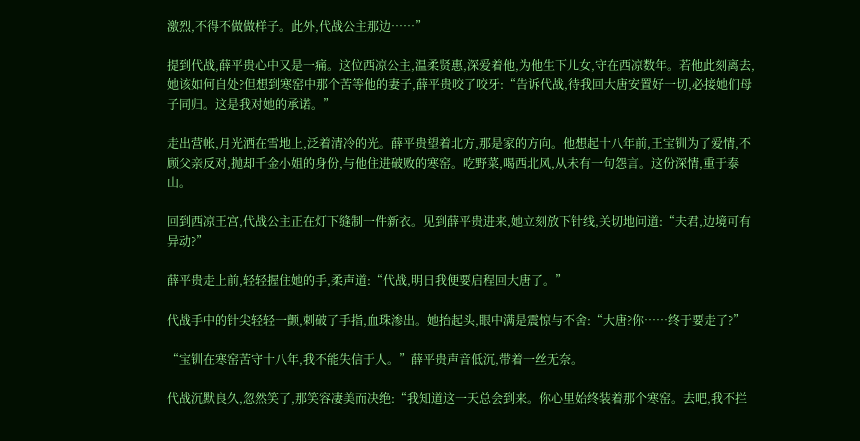激烈,不得不做做样子。此外,代战公主那边……”

提到代战,薛平贵心中又是一痛。这位西凉公主,温柔贤惠,深爱着他,为他生下儿女,守在西凉数年。若他此刻离去,她该如何自处?但想到寒窑中那个苦等他的妻子,薛平贵咬了咬牙:“告诉代战,待我回大唐安置好一切,必接她们母子同归。这是我对她的承诺。”

走出营帐,月光洒在雪地上,泛着清冷的光。薛平贵望着北方,那是家的方向。他想起十八年前,王宝钏为了爱情,不顾父亲反对,抛却千金小姐的身份,与他住进破败的寒窑。吃野菜,喝西北风,从未有一句怨言。这份深情,重于泰山。

回到西凉王宫,代战公主正在灯下缝制一件新衣。见到薛平贵进来,她立刻放下针线,关切地问道:“夫君,边境可有异动?”

薛平贵走上前,轻轻握住她的手,柔声道:“代战,明日我便要启程回大唐了。”

代战手中的针尖轻轻一颤,刺破了手指,血珠渗出。她抬起头,眼中满是震惊与不舍:“大唐?你……终于要走了?”

“宝钏在寒窑苦守十八年,我不能失信于人。”薛平贵声音低沉,带着一丝无奈。

代战沉默良久,忽然笑了,那笑容凄美而决绝:“我知道这一天总会到来。你心里始终装着那个寒窑。去吧,我不拦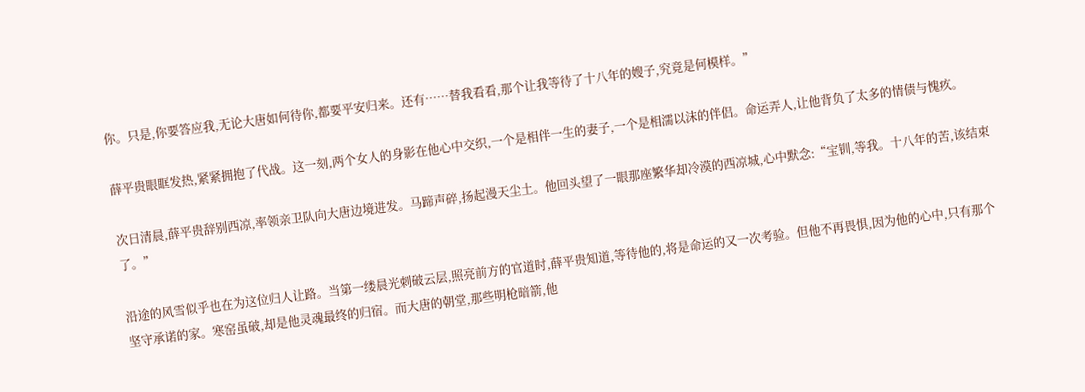你。只是,你要答应我,无论大唐如何待你,都要平安归来。还有……替我看看,那个让我等待了十八年的嫂子,究竟是何模样。”

薛平贵眼眶发热,紧紧拥抱了代战。这一刻,两个女人的身影在他心中交织,一个是相伴一生的妻子,一个是相濡以沫的伴侣。命运弄人,让他背负了太多的情债与愧疚。

次日清晨,薛平贵辞别西凉,率领亲卫队向大唐边境进发。马蹄声碎,扬起漫天尘土。他回头望了一眼那座繁华却冷漠的西凉城,心中默念:“宝钏,等我。十八年的苦,该结束了。”

沿途的风雪似乎也在为这位归人让路。当第一缕晨光刺破云层,照亮前方的官道时,薛平贵知道,等待他的,将是命运的又一次考验。但他不再畏惧,因为他的心中,只有那个坚守承诺的家。寒窑虽破,却是他灵魂最终的归宿。而大唐的朝堂,那些明枪暗箭,他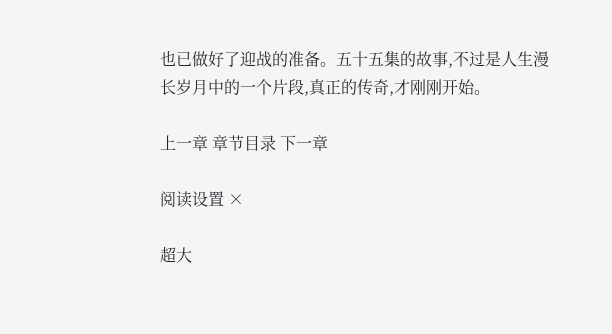也已做好了迎战的准备。五十五集的故事,不过是人生漫长岁月中的一个片段,真正的传奇,才刚刚开始。

上一章 章节目录 下一章

阅读设置 ×

超大